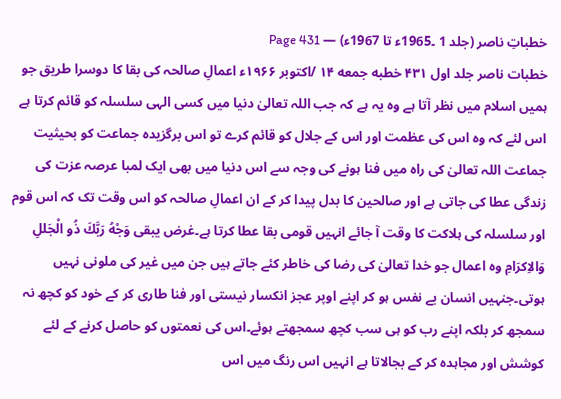خطباتِ ناصر (جلد 1 ۔1965ء تا 1967ء) — Page 431
خطبات ناصر جلد اول ۴۳۱ خطبه جمعه ۱۴ /اکتوبر ۱۹۶۶ء اعمالِ صالحہ کی بقا کا دوسرا طریق جو ہمیں اسلام میں نظر آتا ہے وہ یہ ہے کہ جب اللہ تعالیٰ دنیا میں کسی الہی سلسلہ کو قائم کرتا ہے اس لئے کہ وہ اس کی عظمت اور اس کے جلال کو قائم کرے تو اس برگزیدہ جماعت کو بحیثیت جماعت اللہ تعالیٰ کی راہ میں فنا ہونے کی وجہ سے اس دنیا میں بھی ایک لمبا عرصہ عزت کی زندگی عطا کی جاتی ہے اور صالحین کا بدل پیدا کر کے ان اعمالِ صالحہ کو اس وقت تک کہ اس قوم اور سلسلہ کی ہلاکت کا وقت آ جائے انہیں قومی بقا عطا کرتا ہے۔غرض يبقى وَجْهُ رَبَّكَ ذُو الْجَللِ وَالاِکرَامِ وہ اعمال جو خدا تعالیٰ کی رضا کی خاطر کئے جاتے ہیں جن میں غیر کی ملونی نہیں ہوتی۔جنہیں انسان بے نفس ہو کر اپنے اوپر عجز انکسار نیستی اور فنا طاری کر کے خود کو کچھ نہ سمجھ کر بلکہ اپنے رب کو ہی سب کچھ سمجھتے ہوئے۔اس کی نعمتوں کو حاصل کرنے کے لئے کوشش اور مجاہدہ کر کے بجالاتا ہے انہیں اس رنگ میں اس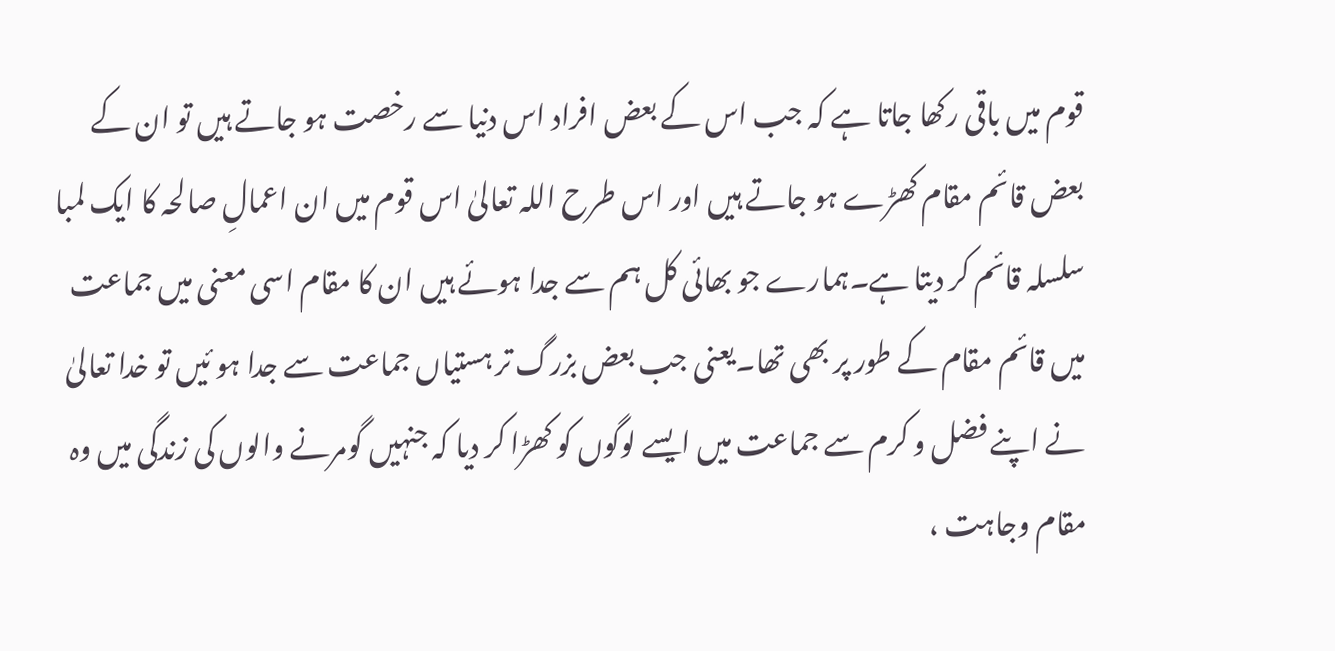قوم میں باقی رکھا جاتا ہے کہ جب اس کے بعض افراد اس دنیا سے رخصت ہو جاتے ہیں تو ان کے بعض قائم مقام کھڑے ہو جاتے ہیں اور اس طرح اللہ تعالیٰ اس قوم میں ان اعمالِ صالحہ کا ایک لمبا سلسلہ قائم کر دیتا ہے۔ہمارے جو بھائی کل ہم سے جدا ہوئے ہیں ان کا مقام اسی معنی میں جماعت میں قائم مقام کے طور پر بھی تھا۔یعنی جب بعض بزرگ تر ہستیاں جماعت سے جدا ہو ئیں تو خدا تعالیٰ نے اپنے فضل و کرم سے جماعت میں ایسے لوگوں کو کھڑا کر دیا کہ جنہیں گومرنے والوں کی زندگی میں وہ مقام وجاہت ،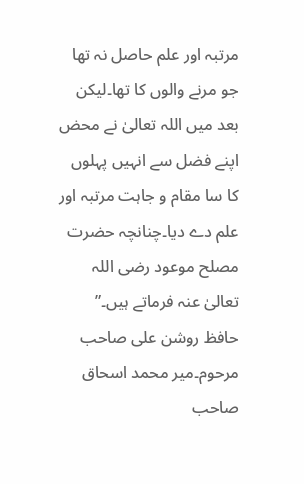مرتبہ اور علم حاصل نہ تھا جو مرنے والوں کا تھا۔لیکن بعد میں اللہ تعالیٰ نے محض اپنے فضل سے انہیں پہلوں کا سا مقام و جاہت مرتبہ اور علم دے دیا۔چنانچہ حضرت مصلح موعود رضی اللہ تعالیٰ عنہ فرماتے ہیں۔” حافظ روشن علی صاحب مرحوم۔میر محمد اسحاق صاحب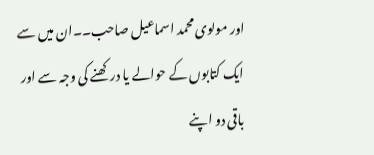اور مولوی محمد اسماعیل صاحب۔۔ان میں سے ایک کتابوں کے حوالے یا درکھنے کی وجہ سے اور باقی دو اپنے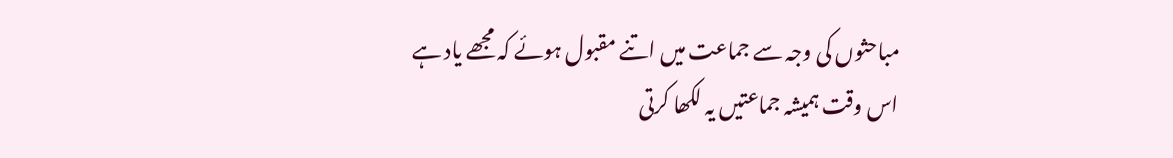مباحثوں کی وجہ سے جماعت میں اتنے مقبول ہوئے کہ مجھے یاد ہے اس وقت ہمیشہ جماعتیں یہ لکھا کرتی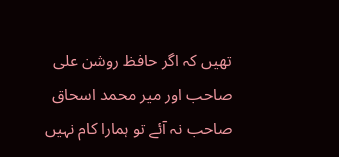تھیں کہ اگر حافظ روشن علی صاحب اور میر محمد اسحاق صاحب نہ آئے تو ہمارا کام نہیں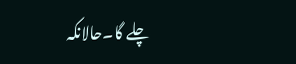چلے گا۔حالانکہ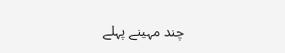چند مہینے پہلے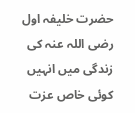حضرت خلیفہ اول رضی اللہ عنہ کی زندگی میں انہیں کوئی خاص عزت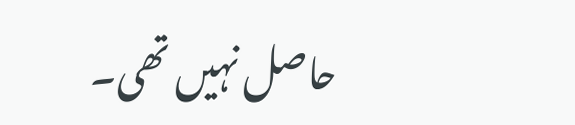حاصل نہیں تھی۔